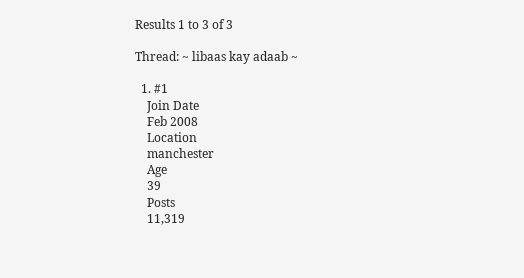Results 1 to 3 of 3

Thread: ~ libaas kay adaab ~

  1. #1
    Join Date
    Feb 2008
    Location
    manchester
    Age
    39
    Posts
    11,319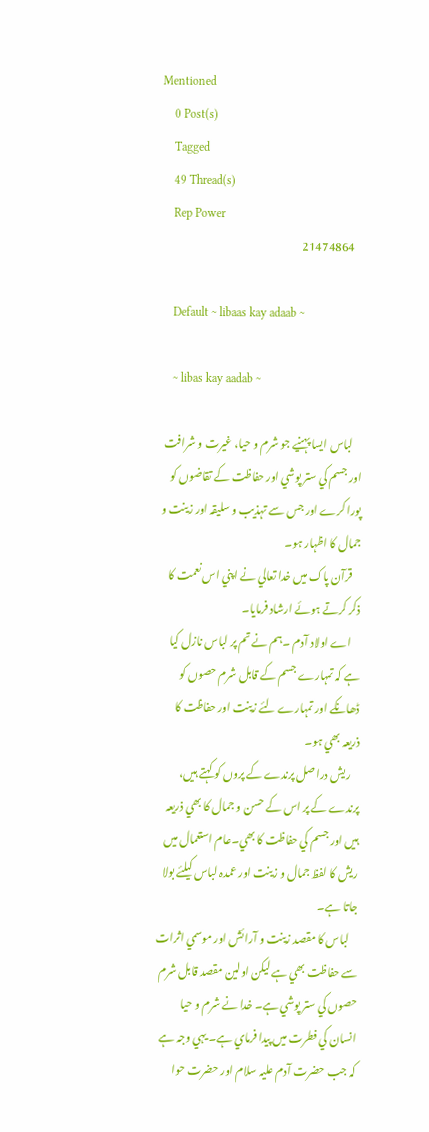Mentioned
    0 Post(s)
    Tagged
    49 Thread(s)
    Rep Power
    21474864

    Default ~ libaas kay adaab ~

    ~ libas kay aadab ~

    لباس ايسا پہنيے جو شرم و حيا، غيرت و شرافت اور جسم کي ستر پوشي اور حفاظت کے تقاضوں کو پورا کرے اور جس سے تہذيب و سليقہ اور زينت و جمال کا اظہار ہو۔
    قرآن پاک ميں خدا تعالي نے اپني اس نعمت کا ذکر کرتے ہوئے ارشاد فرمايا۔
    اے اولاد آدم ۔ہم نے تم پر لباس نازل کيا ہے کہ تمہارے جسم کے قابل شرم حصوں کو ڈھانکے اور تمہارے لئے زينت اور حفاظت کا ذريعہ بھي ہو۔
    ريش دراصل پرندے کے پروں کو کہتے ہيں، پرندے کے پر اس کے حسن و جمال کا بھي ذريعہ ہيں اور جسم کي حفاظت کا بھي۔عام استعمال ميں ريش کا لفظ جمال و زينت اور عمدہ لباس کيلئے بولا جاتا ہے۔
    لباس کا مقصد زينت و آرائش اور موسمي اثرات سے حفاظت بھي ہے ليکن اولين مقصد قابل شرم حصوں کي ستر پوشي ہے۔ خدا نے شرم و حيا انسان کي فطرت ميں پيدا فرماي ہے۔ يہي وجہ ہے کہ جب حضرت آدم عليہ سلام اور حضرت حوا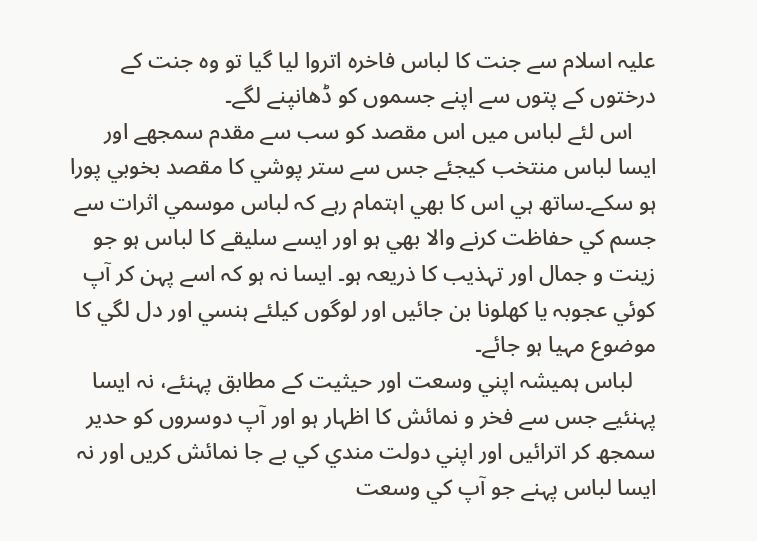عليہ اسلام سے جنت کا لباس فاخرہ اتروا ليا گيا تو وہ جنت کے درختوں کے پتوں سے اپنے جسموں کو ڈھانپنے لگے۔
    اس لئے لباس ميں اس مقصد کو سب سے مقدم سمجھے اور ايسا لباس منتخب کيجئے جس سے ستر پوشي کا مقصد بخوبي پورا ہو سکے۔ساتھ ہي اس کا بھي اہتمام رہے کہ لباس موسمي اثرات سے جسم کي حفاظت کرنے والا بھي ہو اور ايسے سليقے کا لباس ہو جو زينت و جمال اور تہذيب کا ذريعہ ہو۔ ايسا نہ ہو کہ اسے پہن کر آپ کوئي عجوبہ يا کھلونا بن جائيں اور لوگوں کيلئے ہنسي اور دل لگي کا موضوع مہيا ہو جائے۔
    لباس ہميشہ اپني وسعت اور حيثيت کے مطابق پہنئے، نہ ايسا پہنئيے جس سے فخر و نمائش کا اظہار ہو اور آپ دوسروں کو حدير سمجھ کر اترائيں اور اپني دولت مندي کي بے جا نمائش کريں اور نہ ايسا لباس پہنے جو آپ کي وسعت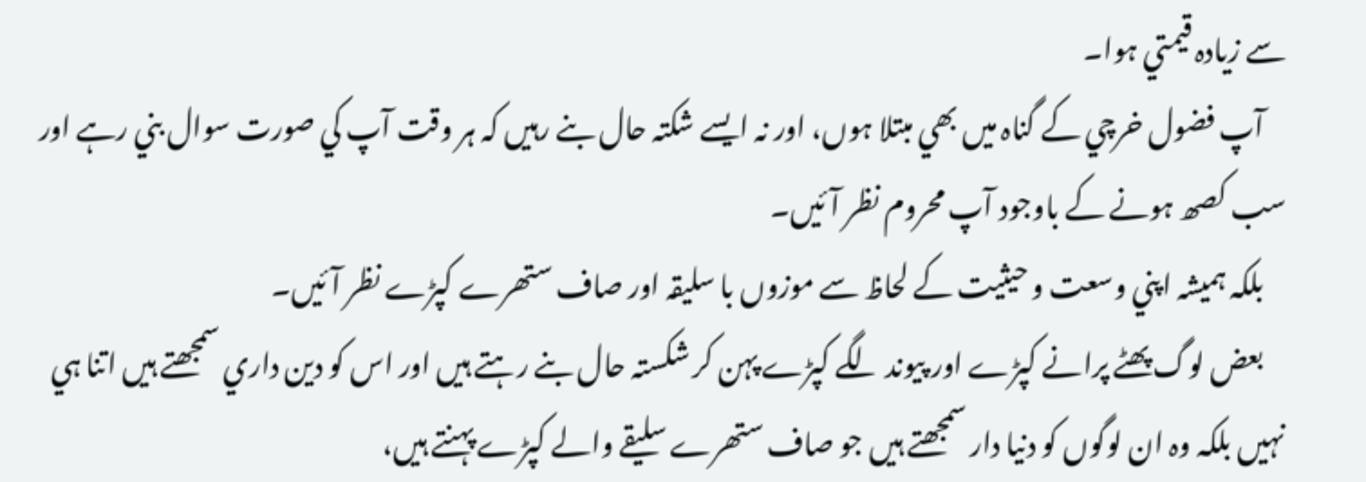سے زيادہ قيمتي ہوا۔
    آپ فضول خرچي کے گناہ ميں بھي مبتلا ہوں، اور نہ ايسے شکتہ حال بنے رہيں کہ ہر وقت آپ کي صورت سوال بني رہے اور سب کصھ ہونے کے باوجود آپ محروم نظر آئيں۔
    بلکہ ہميشہ اپني وسعت و حيثيت کے لحاظ سے موزوں با سليقہ اور صاف ستھرے کپڑے نظر آئيں۔
    بعض لوگ پھٹے پرانے کپڑے اور پيوند لگے کپڑے پہن کر شکستہ حال بنے رہتے ہيں اور اس کو دين داري سمجھتے ہيں اتنا ہي نہيں بلکہ وہ ان لوگوں کو دنيا دار سمجھتے ہيں جو صاف ستھرے سليقے والے کپڑے پہنتے ہيں،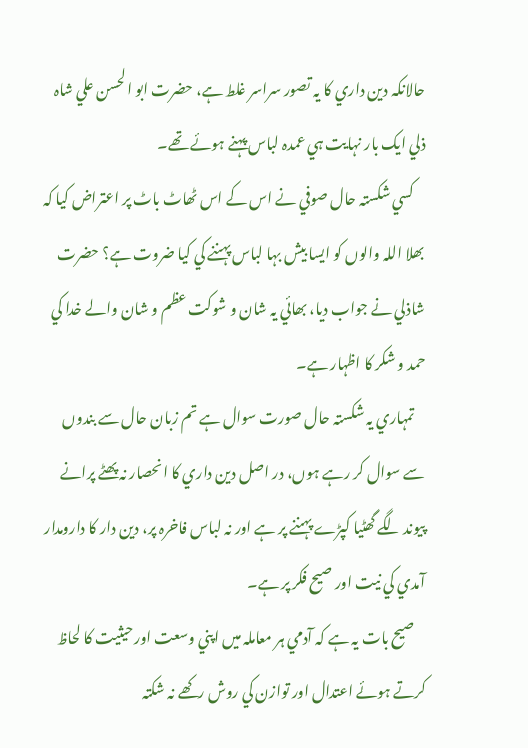حالانکہ دين داري کا يہ تصور سراسر غلط ہے، حضرت ابو الحسن علي شاہ ذلي ايک بار نہايت ہي عمدہ لباس پہنے ہوئے تھے۔
    کسي شکستہ حال صوفي نے اس کے اس ٹھاٹ باٹ پر اعتراض کيا کہ بھلا اللہ والوں کو ايسا بيش بہا لباس پہننے کي کيا ضروت ہے؟ حضرت شاذلي نے جواب ديا، بھائي يہ شان و شوکت عظم و شان والے خدا کي حمد و شکر کا اظہار ہے۔
    تمہاري يہ شکستہ حال صورت سوال ہے تم زبان حال سے بندوں سے سوال کر رہے ہوں، در اصل دين داري کا انحصار نہ پھٹے پرانے پيوند لگے گھٹيا کپڑے پہننے پر ہے اور نہ لباس فاخرہ پر، دين دار کا دارومدار آمدي کي نيت اور صيح فکر پر ہے۔
    صيح بات يہ ہے کہ آدمي ہر معاملہ ميں اپني وسعت اور حيثيت کا لحاظ کرتے ہوئے اعتدال اور توازن کي روش رکھے نہ شکتہ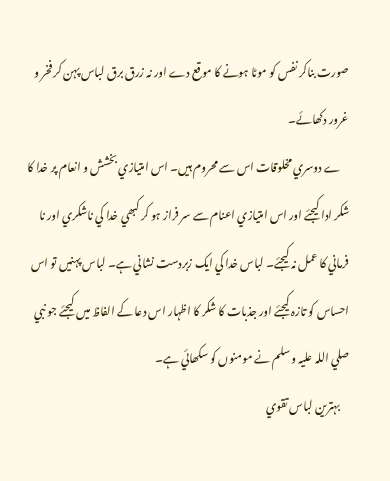صورت بناکر نفس کو موٹا ہونے کا موقع دے اور نہ زرق برق لباس پہن کر فخر و غرور دکھائے۔
    ے دوسري مخلوقات اس سے محروم ہيں۔ اس امتيازي بخشش و انعام پر خدا کا شکر ادا کيجئے اور اس امتيازي اعنام سے سر فراز ہو کر کبھي خدا کي ناشکري اور نا فرماني کا عمل نہ کيجئے۔ لباس خدا کي ايک زبردست نشاني ہے۔ لباس پہنيں تو اس احساس کو تازہ کيجئے اور جذبات کا شکر کا اظہار اس دعا کے الفاظ ميں کيجئے جو نبي صلي اللہ عليہ وسلم نے مومنوں کو سکھائي ہے۔
    بہترين لباس تقوي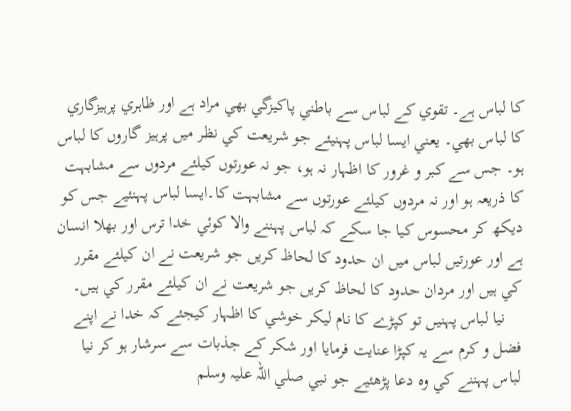کا لباس ہے۔ تقوي کے لباس سے باطني پاکيزگي بھي مراد ہے اور ظاہري پرہيزگاري کا لباس بھي۔ يعني ايسا لباس پہنيئے جو شريعت کي نظر ميں پرہيز گاروں کا لباس ہو۔ جس سے کبر و غرور کا اظہار نہ ہو، جو نہ عورتوں کيلئے مردوں سے مشابہت کا ذريعہ ہو اور نہ مردوں کيلئے عورتوں سے مشابہت کا۔ايسا لباس پہنئيے جس کو ديکھ کر محسوس کيا جا سکے کہ لباس پہننے والا کوئي خدا ترس اور بھلا انسان ہے اور عورتيں لباس ميں ان حدود کا لحاظ کريں جو شريعت نے ان کيلئے مقرر کي ہيں اور مردان حدود کا لحاظ کريں جو شريعت نے ان کيلئے مقرر کي ہيں۔
    نيا لباس پہنيں تو کپڑے کا نام ليکر خوشي کا اظہار کيجئے کہ خدا نے اپنے فضل و کرم سے يہ کپڑا عنايت فرمايا اور شکر کے جذبات سے سرشار ہو کر نيا لباس پہننے کي وہ دعا پڑھئيے جو نبي صلي اللہ عليہ وسلم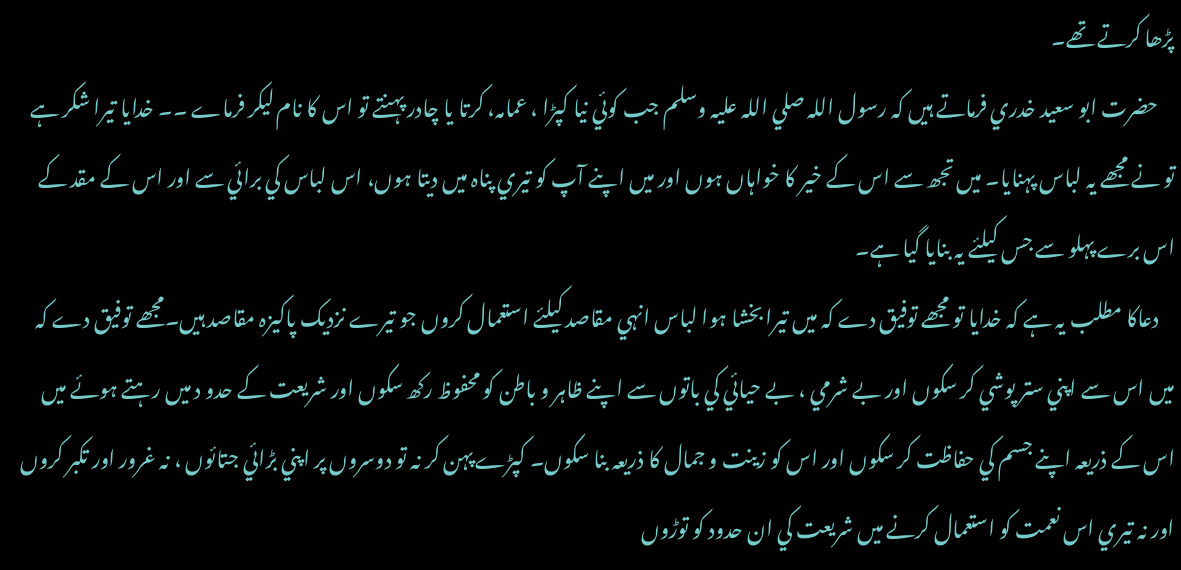پڑھا کرتے تھے۔
    حضرت ابو سعيد خدري فرماتے ہيں کہ رسول اللہ صلي اللہ عليہ وسلم جب کوئي نيا کپڑا ، عمامہ، کرتا يا چادر پہنتے تو اس کا نام ليکر فرماے ۔۔ خدايا تيرا شکر ہے تو نے مجھے يہ لباس پہنايا۔ ميں تجھ سے اس کے خير کا خواہاں ہوں اور میں اپنے آپ کو تيري پناہ ميں ديتا ہوں، اس لباس کي برائي سے اور اس کے مقد کے اس برے پہلو سے جس کيلئے يہ بنايا گيا ہے۔
    دعاکا مطلب يہ ہے کہ خدايا تو مجھے توفيق دے کہ ميں تيرا بخشا ہوا لباس انہي مقاصد کيلئے استعمال کروں جو تيرے نزديک پاکيزہ مقاصد ہيں۔مجھے توفيق دے کہ ميں اس سے اپني ستر پوشي کر سکوں اور بے شرمي ، بے حيائي کي باتوں سے اپنے ظاہر و باطن کو محفوظ رکھ سکوں اور شريعت کے حدو د ميں رہتے ہوئے ميں اس کے ذريعہ اپنے جسم کي حفاظت کر سکوں اور اس کو زينت و جمال کا ذريعہ بنا سکوں۔ کپڑے پہن کر نہ تو دوسروں پر اپني بڑائي جتائوں ، نہ غرور اور تکبر کروں اور نہ تيري اس نعمت کو استعمال کرنے ميں شريعت کي ان حدود کو توڑوں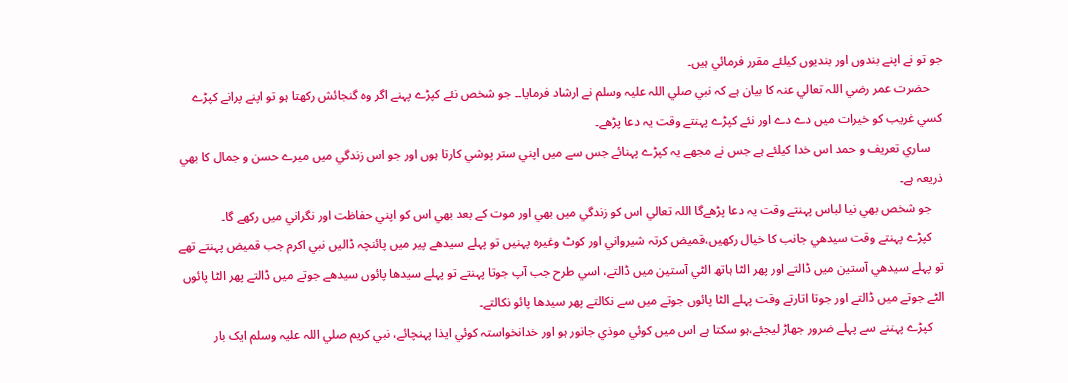جو تو نے اپنے بندوں اور بنديوں کيلئے مقرر فرمائي ہيں۔
    حضرت عمر رضي اللہ تعالي عنہ کا بيان ہے کہ نبي صلي اللہ عليہ وسلم نے ارشاد فرمايا۔۔ جو شخص نئے کپڑے پہنے اگر وہ گنجائش رکھتا ہو تو اپنے پرانے کپڑے کسي غريب کو خيرات ميں دے دے اور نئے کپڑے پہنتے وقت يہ دعا پڑھے۔
    ساري تعريف و حمد اس خدا کيلئے ہے جس نے مجھے يہ کپڑے پہنائے جس سے میں اپني ستر پوشي کارتا ہوں اور جو اس زندگي ميں ميرے حسن و جمال کا بھي ذريعہ ہے۔
    جو شخص بھي نيا لباس پہنتے وقت يہ دعا پڑھےگا اللہ تعالي اس کو زندگي ميں بھي اور موت کے بعد بھي اس کو اپني حفاظت اور نگراني ميں رکھے گا۔
    کپڑے پہنتے وقت سيدھي جانب کا خيال رکھيں،قميض کرتہ شيرواني اور کوٹ وغيرہ پہنيں تو پہلے سيدھے پير ميں پائنچہ ڈاليں نبي اکرم جب قميض پہنتے تھے تو پہلے سيدھي آستين ميں ڈالتے اور پھر الٹا ہاتھ الٹي آستين ميں ڈالتے، اسي طرح جب آپ جوتا پہنتے تو پہلے سيدھا پائوں سيدھے جوتے ميں ڈالتے پھر الٹا پائوں الٹے جوتے ميں ڈالتے اور جوتا اتارتے وقت پہلے الٹا پائوں جوتے ميں سے نکالتے پھر سيدھا پائو نکالتے۔
    کپڑے پہننے سے پہلے ضرور جھاڑ ليجئے،ہو سکتا ہے اس ميں کوئي موذي جانور ہو اور خدانخواستہ کوئي ايذا پہنچائے، نبي کريم صلي اللہ عليہ وسلم ايک بار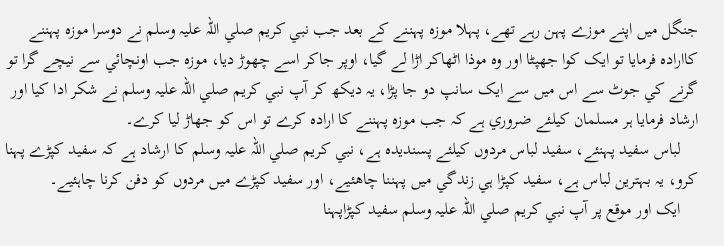جنگل ميں اپنے موزے پہن رہے تھے، پہلا موزہ پہننے کے بعد جب نبي کريم صلي اللہ عليہ وسلم نے دوسرا موزہ پہننے کاارادہ فرمايا تو ايک کوا جھپٹا اور وہ موذا اٹھاکر اڑا لے گيا، اوپر جاکر اسے چھوڑ ديا، موزہ جب اونچائي سے نيچے گرا تو گرنے کي جوٹ سے اس ميں سے ايک سانپ دو جا پڑا، يہ ديکھ کر آپ نبي کريم صلي اللہ عليہ وسلم نے شکر ادا کيا اور ارشاد فرمايا ہر مسلمان کيلئے ضروري ہے کہ جب موزہ پہننے کا ارادہ کرے تو اس کو جھاڑ ليا کرے۔
    لباس سفيد پہنئے، سفيد لباس مردوں کيلئے پسنديدہ ہے، نبي کريم صلي اللہ عليہ وسلم کا ارشاد ہے کہ سفيد کپڑے پہنا کرو، يہ بہترين لباس ہے، سفيد کپڑا ہي زندگي ميں پہننا چاھئيے، اور سفيد کپڑے ميں مردوں کو دفن کرنا چاہئيے۔
    ايک اور موقع پر آپ نبي کريم صلي اللہ عليہ وسلم سفيد کپڑاپہنا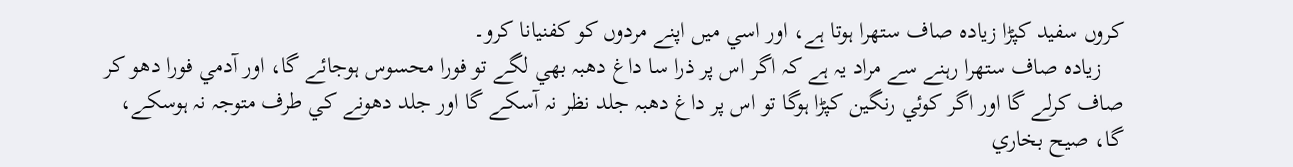کروں سفيد کپڑا زيادہ صاف ستھرا ہوتا ہے، اور اسي ميں اپنے مردوں کو کفنيانا کرو۔
    زيادہ صاف ستھرا رہنے سے مراد يہ ہے کہ اگر اس پر ذرا سا داغ دھبہ بھي لگے تو فورا محسوس ہوجائے گا، اور آدمي فورا دھو کر صاف کرلے گا اور اگر کوئي رنگين کپڑا ہوگا تو اس پر داغ دھبہ جلد نظر نہ آسکے گا اور جلد دھونے کي طرف متوجہ نہ ہوسکے، گا، صيح بخاري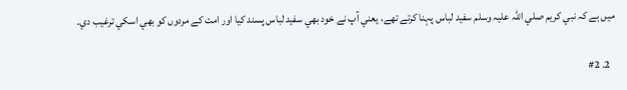ميں ہے کہ نبي کريم صلي اللہ عليہ وسلم سفيد لباس پہنا کرتے تھے، يعني آپ نے خود بھي سفيد لباس پسند کيا اور امت کے مردوں کو بھي اسکي ترغيب دي۔

  2. #2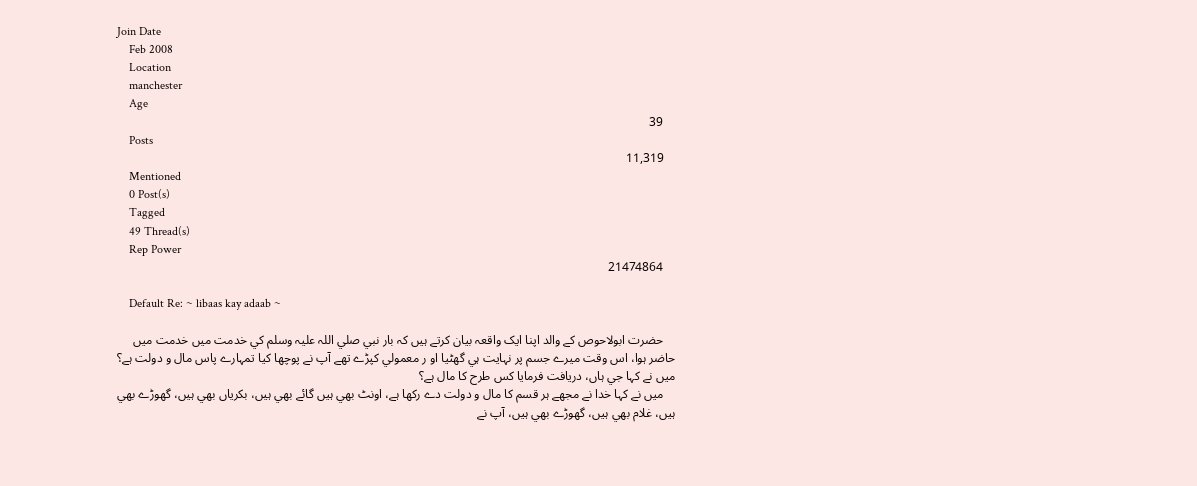Join Date
    Feb 2008
    Location
    manchester
    Age
    39
    Posts
    11,319
    Mentioned
    0 Post(s)
    Tagged
    49 Thread(s)
    Rep Power
    21474864

    Default Re: ~ libaas kay adaab ~

    حضرت ابولاحوص کے والد اپنا ايک واقعہ بيان کرتے ہيں کہ بار نبي صلي اللہ عليہ وسلم کي خدمت ميں خدمت ميں حاضر ہوا، اس وقت ميرے جسم پر نہايت ہي گھٹيا او ر معمولي کپڑے تھے آپ نے پوچھا کيا تمہارے پاس مال و دولت ہے؟ ميں نے کہا جي ہاں، دريافت فرمايا کس طرح کا مال ہے؟
    ميں نے کہا خدا نے مجھے ہر قسم کا مال و دولت دے رکھا ہے، اونٹ بھي ہيں گائے بھي ہيں، بکرياں بھي ہيں، گھوڑے بھي ہيں، غلام بھي ہيں، گھوڑے بھي ہيں، آپ نے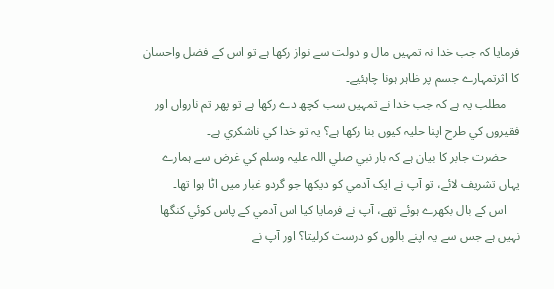فرمايا کہ جب خدا نہ تمہيں مال و دولت سے نواز رکھا ہے تو اس کے فضل واحسان کا اثرتمہارے جسم پر ظاہر ہونا چاہئيے۔
    مطلب يہ ہے کہ جب خدا نے تمہيں سب کچھ دے رکھا ہے تو پھر تم نارواں اور فقيروں کي طرح اپنا حليہ کيوں بنا رکھا ہے؟ يہ تو خدا کي ناشکري ہے۔
    حضرت جابر کا بيان ہے کہ بار نبي صلي اللہ عليہ وسلم کي غرض سے ہمارے يہاں تشريف لائے، تو آپ نے ايک آدمي کو ديکھا جو گردو غبار ميں اٹا ہوا تھا۔
    اس کے بال بکھرے ہوئے تھے، آپ نے فرمايا کيا اس آدمي کے پاس کوئي کنگھا نہيں ہے جس سے يہ اپنے بالوں کو درست کرليتا؟ اور آپ نے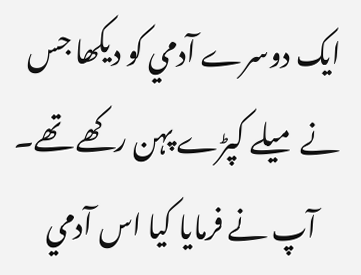ايک دوسرے آدمي کو ديکھا جس نے ميلے کپڑے پہن رکھے تھے۔
    آپ نے فرمايا کيا اس آدمي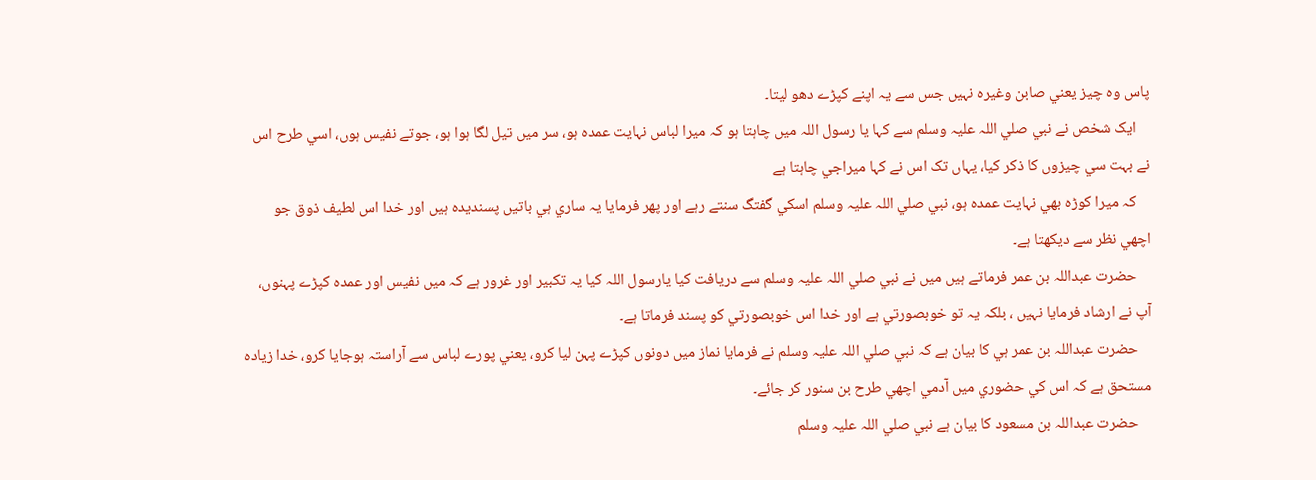پاس وہ چيز يعني صابن وغيرہ نہيں جس سے يہ اپنے کپڑے دھو ليتا۔
    ايک شخص نے نبي صلي اللہ عليہ وسلم سے کہا يا رسول اللہ ميں چاہتا ہو کہ ميرا لباس نہايت عمدہ ہو، سر ميں تيل لگا ہوا ہو، جوتے نفيس ہوں، اسي طرح اس نے بہت سي چيزوں کا ذکر کيا، يہاں تک اس نے کہا ميراجي چاہتا ہے
    کہ ميرا کوڑہ بھي نہايت عمدہ ہو، نبي صلي اللہ عليہ وسلم اسکي گفتگ سنتے رہے اور پھر فرمايا يہ ساري ہي باتيں پسنديدہ ہيں اور خدا اس لطيف ذوق جو اچھي نظر سے ديکھتا ہے۔
    حضرت عبداللہ بن عمر فرماتے ہيں ميں نے نبي صلي اللہ عليہ وسلم سے دريافت کيا يارسول اللہ کيا يہ تکبير اور غرور ہے کہ ميں نفيس اور عمدہ کپڑے پہنوں، آپ نے ارشاد فرمايا نہيں ، بلکہ يہ تو خوبصورتي ہے اور خدا اس خوبصورتي کو پسند فرماتا ہے۔
    حضرت عبداللہ بن عمر ہي کا بيان ہے کہ نبي صلي اللہ عليہ وسلم نے فرمايا نماز ميں دونوں کپڑے پہن ليا کرو، يعني پورے لباس سے آراستہ ہوجايا کرو، خدا زيادہ مستحق ہے کہ اس کي حضوري ميں آدمي اچھي طرح بن سنور کر جائے۔
    حضرت عبداللہ بن مسعود کا بيان ہے نبي صلي اللہ عليہ وسلم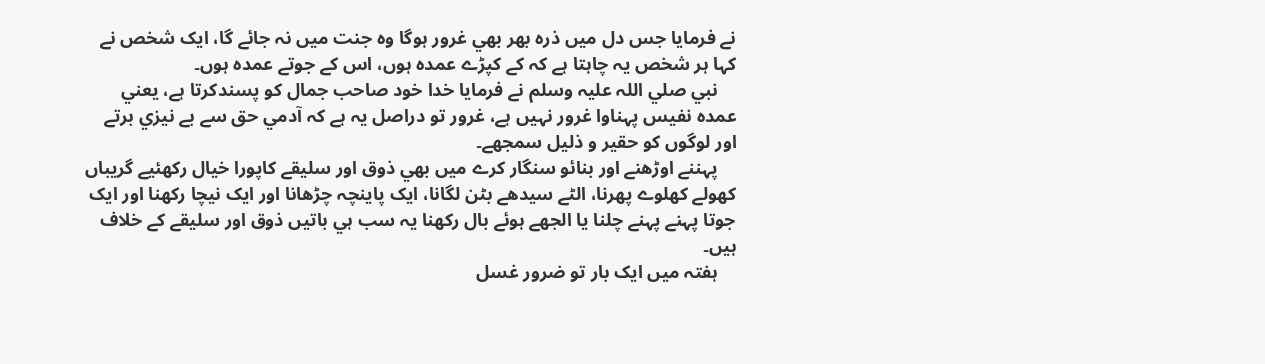نے فرمايا جس دل ميں ذرہ بھر بھي غرور ہوگا وہ جنت ميں نہ جائے گا، ايک شخص نے کہا ہر شخص يہ چاہتا ہے کہ کے کپڑے عمدہ ہوں، اس کے جوتے عمدہ ہوں۔
    نبي صلي اللہ عليہ وسلم نے فرمايا خدا خود صاحب جمال کو پسندکرتا ہے، يعني عمدہ نفيس پہناوا غرور نہيں ہے، غرور تو دراصل يہ ہے کہ آدمي حق سے بے نيزي برتے اور لوگوں کو حقير و ذليل سمجھے۔
    پہننے اوڑھنے اور بنائو سنگار کرے ميں بھي ذوق اور سليقے کاپورا خيال رکھئيے گريباں کھولے کھلوے پھرنا، الٹے سيدھے بٹن لگانا، ايک پاينچہ چڑھانا اور ايک نيچا رکھنا اور ايک جوتا پہنے پہنے چلنا يا الجھے ہوئے بال رکھنا يہ سب ہي باتيں ذوق اور سليقے کے خلاف ہيں۔
    ہفتہ ميں ايک بار تو ضرور غسل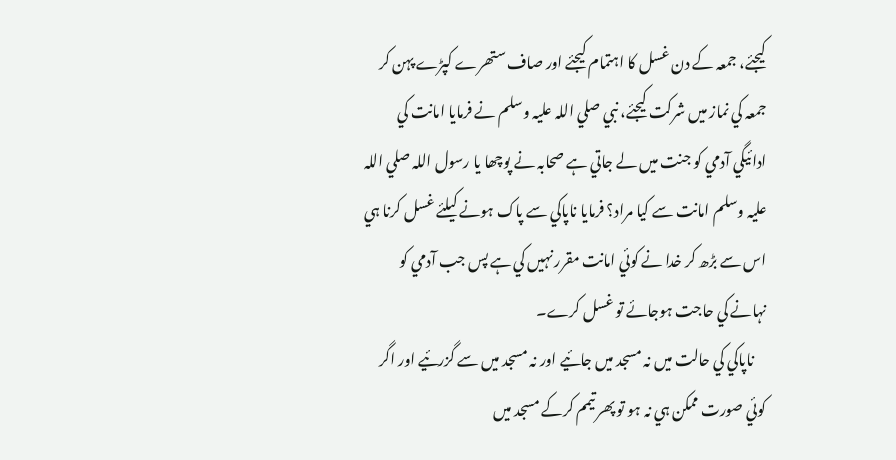کيجئے، جمعہ کے دن غسل کا اہتمام کيجئے اور صاف ستھرے کپڑے پہن کر جمعہ کي نماز ميں شرکت کيجئے، نبي صلي اللہ عليہ وسلم نے فرمايا امانت کي ادائيگي آدمي کو جنت ميں لے جاتي ہے صحابہ نے پوچھا يا رسول اللہ صلي اللہ عليہ وسلم امانت سے کيا مراد؟ فرمايا ناپاکي سے پاک ہونے کيلئے غسل کرنا ہي اس سے بڑھ کر خدا نے کوئي امانت مقرر نہيں کي ہے پس جب آدمي کو نہانے کي حاجت ہوجائے تو غسل کرے۔
    ناپاکي کي حالت ميں نہ مسجد ميں جائيے اور نہ مسجد ميں سے گزرئيے اور اگر کوئي صورت ممکن ہي نہ ہو تو پھر تيمم کرکے مسجد ميں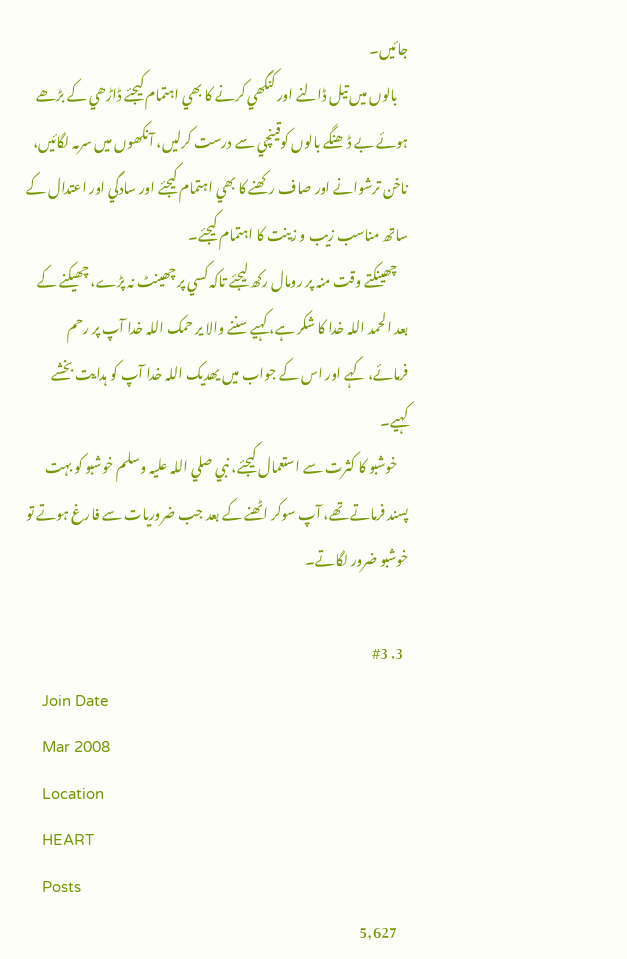جائيں۔
    بالوں ميں تيل ڈالنے اور کنگھي کرنے کا بھي اہتمام کيجئے ڈاڑھي کے بڑھے ہوئے بے ڈھنگے بالوں کوقينچي سے درست کرليں، آنکھوں ميں سرمہ لگائيں، ناخن ترشوانے اور صاف رکھنے کا بھي اہتمام کيجئے اور سادگي اور اعتدال کے ساتھ مناسب زيب و زينت کا اہتمام کيجئے۔
    چھينکتے وقت منہ پر رومال رکھ ليجئے تاکہ کسي پر چھينٹ نہ پڑے، چھيکنے کے بعد الحمد اللہ خدا کا شکر ہے، کہيے سننے والا ير حمک اللہ خدا آپ پر رحم فرمائے، کہے اور اس کے جواب ميں يھديک اللہ خدا آپ کو ہدايت بخشے کہيے۔
    خوشبو کا کثرت سے استعمال کيجئے، نبي صلي اللہ عليہ وسلم خوشبو کو بہت پسند فرماتے تھے، آپ سوکر اٹھنے کے بعد جب ضروريات سے فارغ ہوتے تو خوشبو ضرور لگاتے۔

  3. #3
    Join Date
    Mar 2008
    Location
    HEART
    Posts
    5,627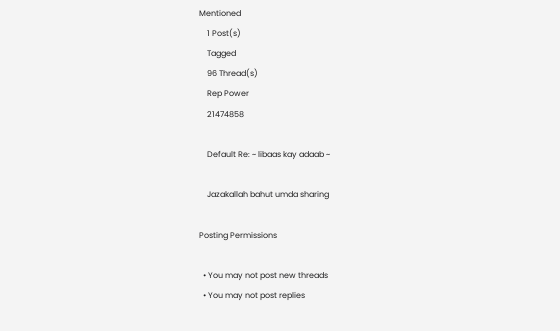Mentioned
    1 Post(s)
    Tagged
    96 Thread(s)
    Rep Power
    21474858

    Default Re: ~ libaas kay adaab ~

    Jazakallah bahut umda sharing

Posting Permissions

  • You may not post new threads
  • You may not post replies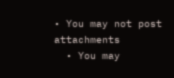• You may not post attachments
  • You may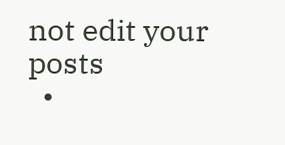not edit your posts
  •